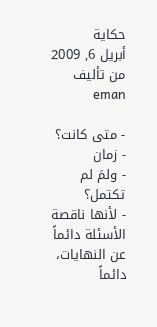حكاية
أبريل 6, 2009 من تأليف eman

- متى كانت؟
- زمان
- ولمَ لم تكتمل؟
- لأنها ناقصة
الأسئلة دائماً عن النهايات، دائماً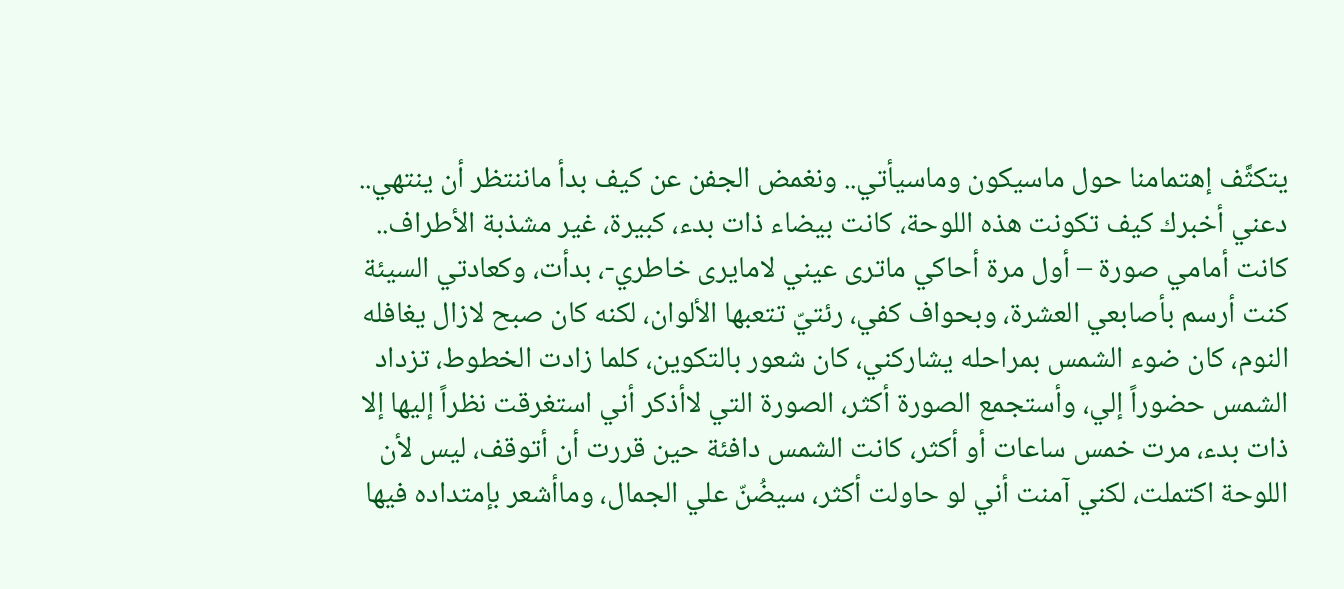يتكثَّف إهتمامنا حول ماسيكون وماسيأتي.. ونغمض الجفن عن كيف بدأ ماننتظر أن ينتهي..
دعني أخبرك كيف تكونت هذه اللوحة، كانت بيضاء ذات بدء، كبيرة، غير مشذبة الأطراف.. كانت أمامي صورة – أول مرة أحاكي ماترى عيني لامايرى خاطري-، بدأت، وكعادتي السيئة كنت أرسم بأصابعي العشرة، وبحواف كفي، رئتيّ تتعبها الألوان، لكنه كان صبح لازال يغافله النوم، كان ضوء الشمس بمراحله يشاركني، كان شعور بالتكوين، كلما زادت الخطوط، تزداد الشمس حضوراً إلي، وأستجمع الصورة أكثر، الصورة التي لاأذكر أني استغرقت نظراً إليها إلا ذات بدء، مرت خمس ساعات أو أكثر، كانت الشمس دافئة حين قررت أن أتوقف، ليس لأن اللوحة اكتملت، لكني آمنت أني لو حاولت أكثر، سيضُنّ علي الجمال، وماأشعر بإمتداده فيها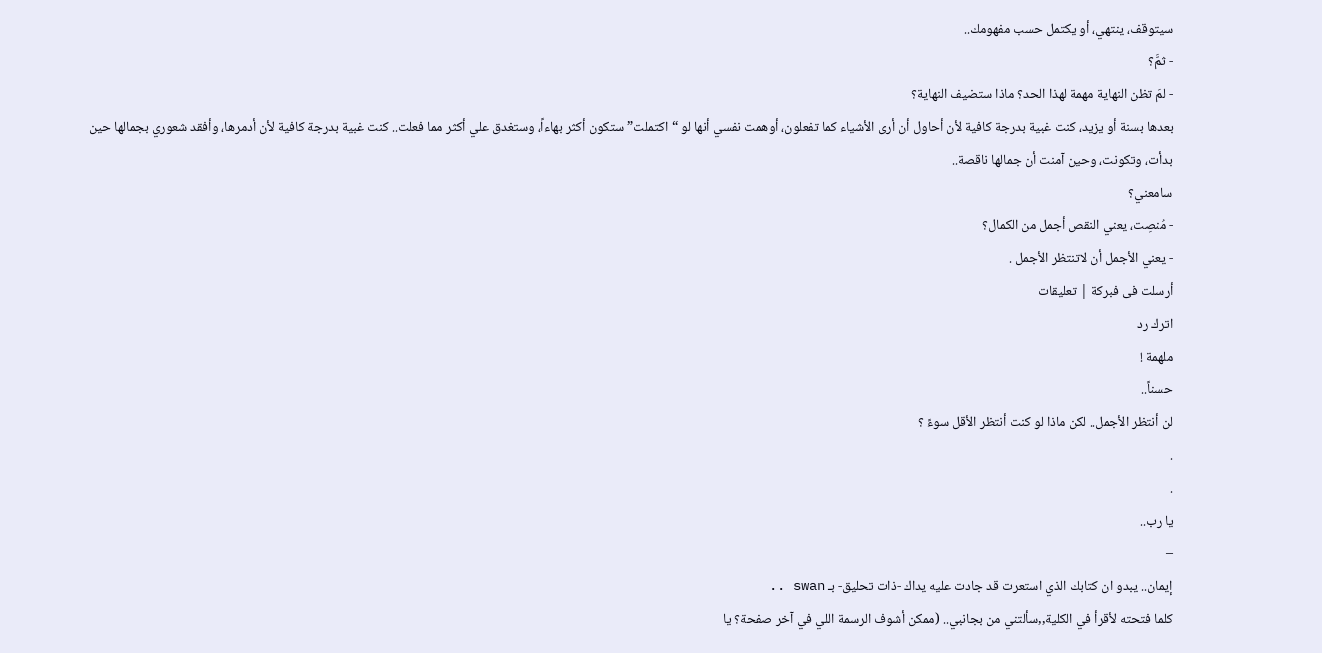سيتوقف، ينتهي، أو يكتمل حسب مفهومك..
- ثمَّ؟
- لمَ تظن النهاية مهمة لهذا الحد؟ ماذا ستضيف النهاية؟
بعدها بسنة أو يزيد، كنت غبية بدرجة كافية لأن أحاول أن أرى الأشياء كما تفعلون، أوهمت نفسي أنها لو “اكتملت” ستكون أكثر بهاءاً، وستغدق علي أكثر مما فعلت.. كنت غبية بدرجة كافية لأن أدمرها، وأفقد شعوري بجمالها حين بدأت، وتكونت، وحين آمنت أن جمالها ناقصة..
سامعني؟
- مُنصِت، يعني النقص أجمل من الكمال؟
- يعني الأجمل أن لاتنتظر الأجمل .
أرسلت فى فبركة | تعليقات
اترك رد
ملهمة !
حسناً..
لن أنتظر الأجمل.. لكن ماذا لو كنت أنتظر الأقل سوءً ؟
.
.
يا رب..
–
إيمان.. يبدو ان كتابك الذي استعرت قد جادت عليه يداك -ذات تحليق- بـ swan ..
كلما فتحته لأقرأ في الكلية,,سألتني من بجانبي.. (ممكن أشوف الرسمة اللي في آخر صفحة؟ يا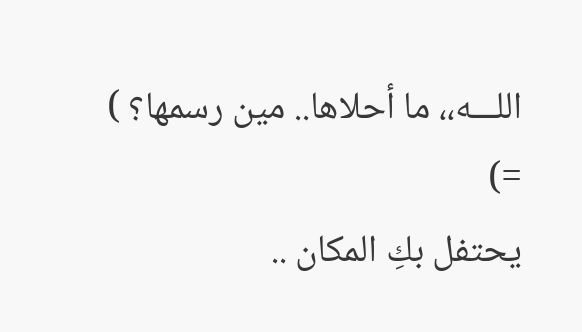اللـــه،، ما أحلاها.. مين رسمها؟ )
=)
يحتفل بكِ المكان ..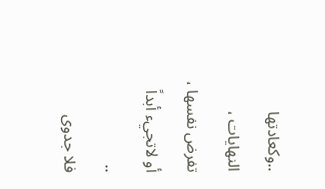..وكعادتها النهايات ،
تفرض نفسها ،
أو لاتجيء أبداً ..
فلا جدوى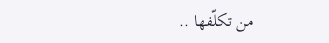من تكلّفها ..